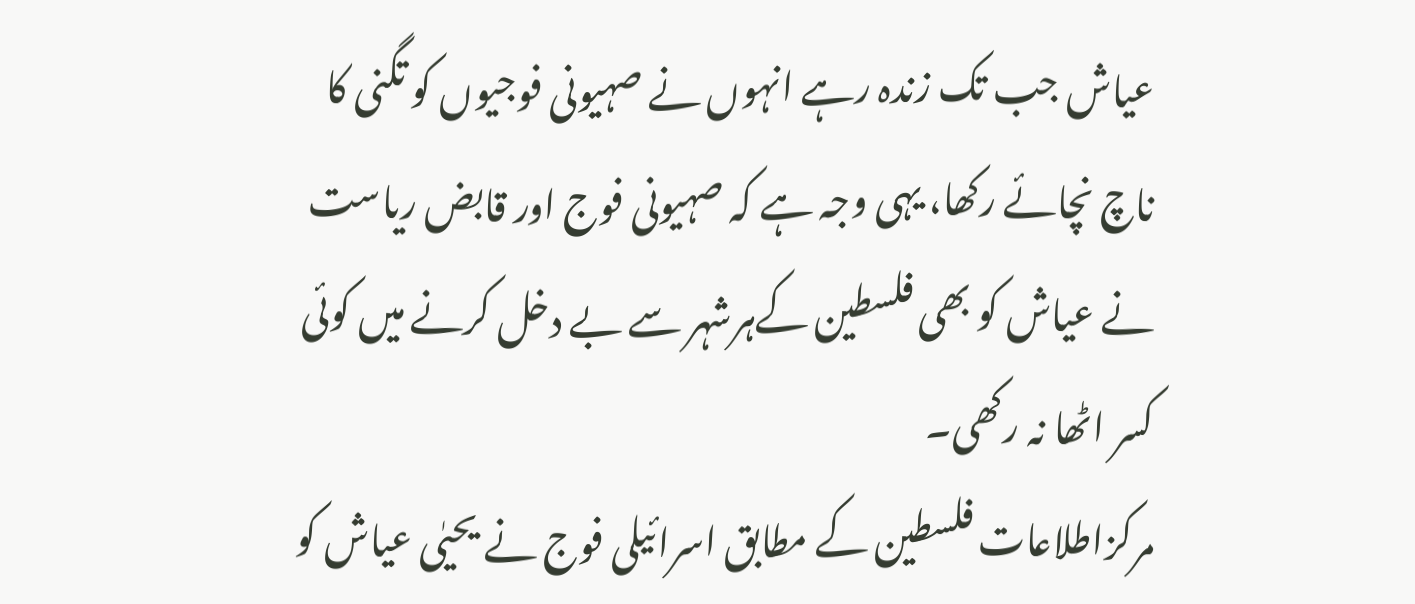عیاش جب تک زندہ رہے انہوں نے صہیونی فوجیوں کو تگنی کا ناچ نچائے رکھا، یہی وجہ ہے کہ صہیونی فوج اور قابض ریاست نے عیاش کو بھی فلسطین کےہرشہر سے بے دخل کرنے میں کوئی کسر اٹھا نہ رکھی۔
مرکزاطلاعات فلسطین کے مطابق اسرائیلی فوج نے یحیٰی عیاش کو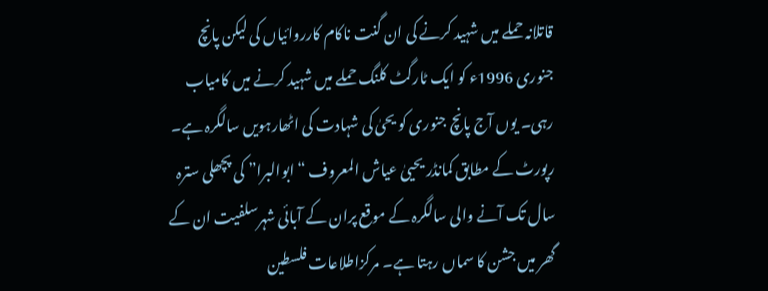قاتلانہ حملے میں شہید کرنے کی ان گنت ناکام کارروائیاں کی لیکن پانچ جنوری 1996ء کو ایک ٹارگٹ کلنگ حملے میں شہید کرنے میں کامیاب رہی۔ یوں آج پانچ جنوری کو یحیٰ کی شہادت کی اٹھارہویں سالگرہ ہے۔
رپورٹ کے مطابق کمانڈر یحییٰ عیاش المعروف “ابوالبرا” کی پچھلی سترہ سال تک آنے والی سالگرہ کے موقع پران کے آبائی شہرسلفیت ان کے گھر میں جشن کا سماں رہتا ہے۔ مرکزاطلاعات فلسطین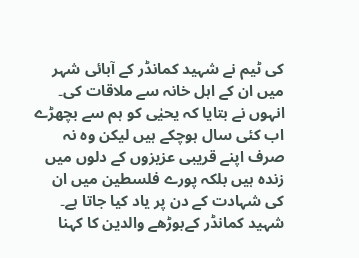کی ٹیم نے شہید کمانڈر کے آبائی شہر میں ان کے اہل خانہ سے ملاقات کی۔ انہوں نے بتایا کہ یحیٰی کو ہم سے بچھڑے اب کئی سال ہوچکے ہیں لیکن وہ نہ صرف اپنے قریبی عزیزوں کے دلوں میں زندہ ہیں بلکہ پورے فلسطین میں ان کی شہادت کے دن پر یاد کیا جاتا ہے۔
شہید کمانڈر کےبوڑھے والدین کا کہنا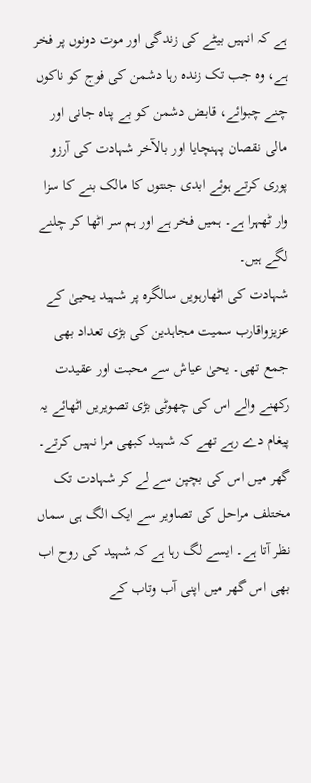ہے کہ انہیں بیٹے کی زندگی اور موت دونوں پر فخر ہے، وہ جب تک زندہ رہا دشمن کی فوج کو ناکوں چنے چبوائے، قابض دشمن کو بے پناہ جانی اور مالی نقصان پہنچایا اور بالآخر شہادت کی آرزو پوری کرتے ہوئے ابدی جنتوں کا مالک بنے کا سزا وار ٹھہرا ہے۔ ہمیں فخر ہے اور ہم سر اٹھا کر چلنے لگے ہیں۔
شہادت کی اٹھارہویں سالگرہ پر شہید یحییٰ کے عزیزواقارب سمیت مجاہدین کی بڑی تعداد بھی جمع تھی۔ یحیٰ عیاش سے محبت اور عقیدت رکھنے والے اس کی چھوٹی بڑی تصویریں اٹھائے یہ پیغام دے رہے تھے کہ شہید کبھی مرا نہیں کرتے۔ گھر میں اس کی بچپن سے لے کر شہادت تک مختلف مراحل کی تصاویر سے ایک الگ ہی سماں نظر آتا ہے۔ ایسے لگ رہا ہے کہ شہید کی روح اب بھی اس گھر میں اپنی آب وتاب کے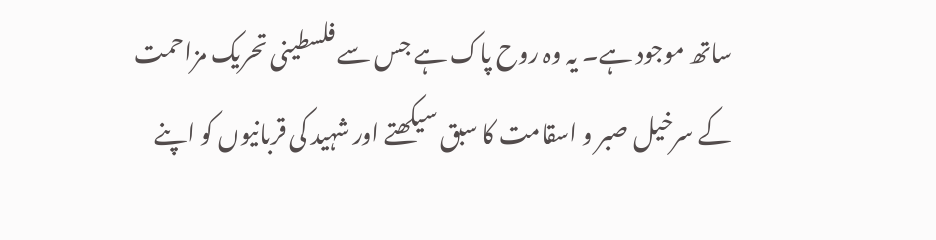ساتھ موجود ہے۔ یہ وہ روح پاک ہے جس سے فلسطینی تحریک مزاحمت کے سرخیل صبر و اسقامت کا سبق سیکھتے اور شہید کی قربانیوں کو اپنے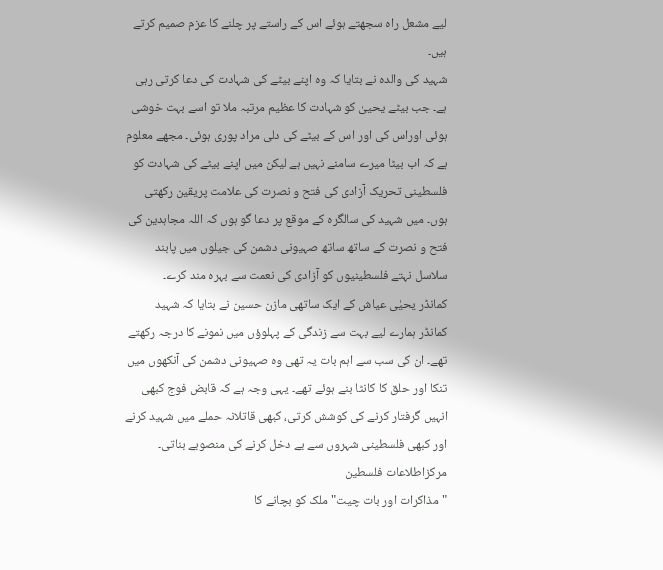لیے مشعل راہ سجھتے ہوئے اس کے راستے پر چلنے کا عزم صمیم کرتے ہیں۔
شہید کی والدہ نے بتایا کہ وہ اپنے بیٹے کی شہادت کی دعا کرتی رہی ہے۔ جب بیٹے یحییٰ کو شہادت کا عظیم مرتبہ ملا تو اسے بہت خوشی ہوئی اوراس کی اور اس کے بیٹے کی دلی مراد پوری ہوئی۔ مجھے معلوم ہے کہ اب بیٹا میرے سامنے نہیں ہے لیکن میں اپنے بیٹے کی شہادت کو فلسطینی تحریک آزادی کی فتح و نصرت کی علامت پریقین رکھتی ہوں۔ میں شہید کی سالگرہ کے موقع پر دعا گو ہوں کہ اللہ مجاہدین کی فتح و نصرت کے ساتھ ساتھ صہیونی دشمن کی جیلوں میں پابند سلاسل نہتے فلسطینیوں کو آزادی کی نعمت سے بہرہ مند کرے۔
کمانڈر یحیٰی عیاش کے ایک ساتھی مازن حسین نے بتایا کہ شہید کمانڈر ہمارے لیے بہت سے زندگی کے پہلوؤں میں نمونے کا درجہ رکھتے تھے۔ ان کی سب سے اہم بات یہ تھی وہ صہیونی دشمن کی آنکھوں میں تنکا اور حلق کا کانٹا بنے ہوئے تھے۔ یہی وجہ ہے کہ قابض فوج کبھی انہیں گرفتار کرنے کی کوشش کرتی، کبھی قاتلانہ حملے میں شہید کرنے اور کبھی فلسطینی شہروں سے بے دخل کرنے کی منصوبے بناتی۔
مرکزاطلاعات فلسطین
"مذاکرات اور بات چیت" ملک کو بچانے کا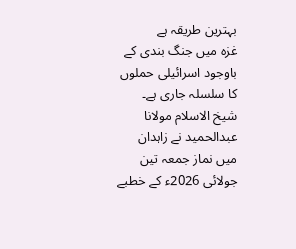بہترین طریقہ ہے
غزہ میں جنگ بندی کے باوجود اسرائیلی حملوں کا سلسلہ جاری ہے۔
شیخ الاسلام مولانا عبدالحمید نے زاہدان میں نماز جمعہ تین جولائی 2026ء کے خطبے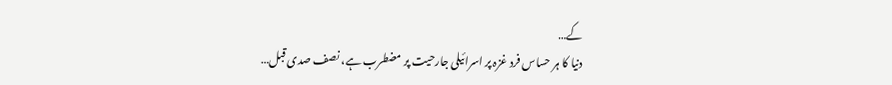کے…
دنیا کا ہر حساس فرد غزہ پر اسرائیلی جارحیت پر مضطرب ہے، نصف صدی قبل…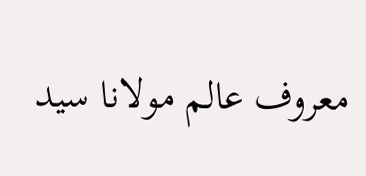معروف عالم مولانا سید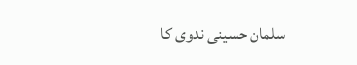سلمان حسینی ندوی کا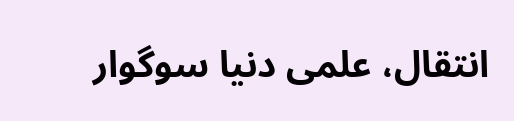انتقال، علمی دنیا سوگوار